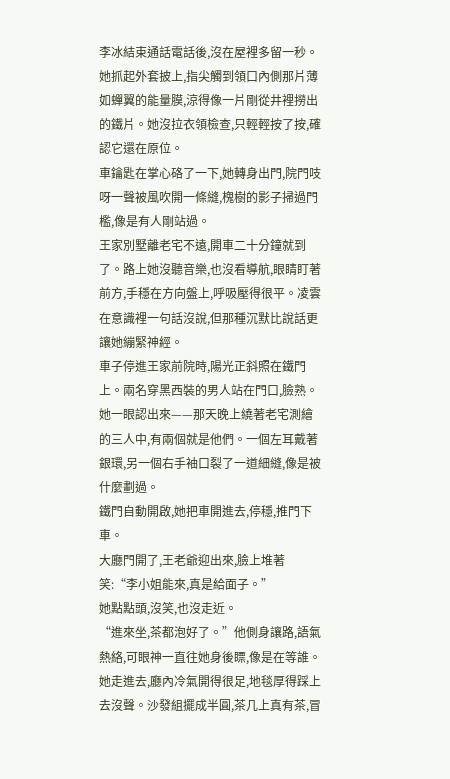李冰結束通話電話後,沒在屋裡多留一秒。她抓起外套披上,指尖觸到領口內側那片薄如蟬翼的能量膜,涼得像一片剛從井裡撈出的鐵片。她沒拉衣領檢查,只輕輕按了按,確認它還在原位。
車鑰匙在掌心硌了一下,她轉身出門,院門吱呀一聲被風吹開一條縫,槐樹的影子掃過門檻,像是有人剛站過。
王家別墅離老宅不遠,開車二十分鐘就到了。路上她沒聽音樂,也沒看導航,眼睛盯著前方,手穩在方向盤上,呼吸壓得很平。凌雲在意識裡一句話沒說,但那種沉默比說話更讓她繃緊神經。
車子停進王家前院時,陽光正斜照在鐵門上。兩名穿黑西裝的男人站在門口,臉熟。她一眼認出來——那天晚上繞著老宅測繪的三人中,有兩個就是他們。一個左耳戴著銀環,另一個右手袖口裂了一道細縫,像是被什麼劃過。
鐵門自動開啟,她把車開進去,停穩,推門下車。
大廳門開了,王老爺迎出來,臉上堆著笑:“李小姐能來,真是給面子。”
她點點頭,沒笑,也沒走近。
“進來坐,茶都泡好了。”他側身讓路,語氣熱絡,可眼神一直往她身後瞟,像是在等誰。
她走進去,廳內冷氣開得很足,地毯厚得踩上去沒聲。沙發組擺成半圓,茶几上真有茶,冒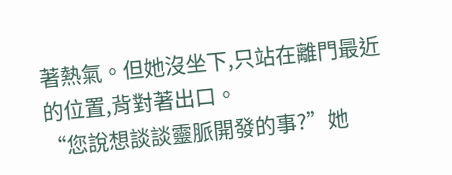著熱氣。但她沒坐下,只站在離門最近的位置,背對著出口。
“您說想談談靈脈開發的事?”她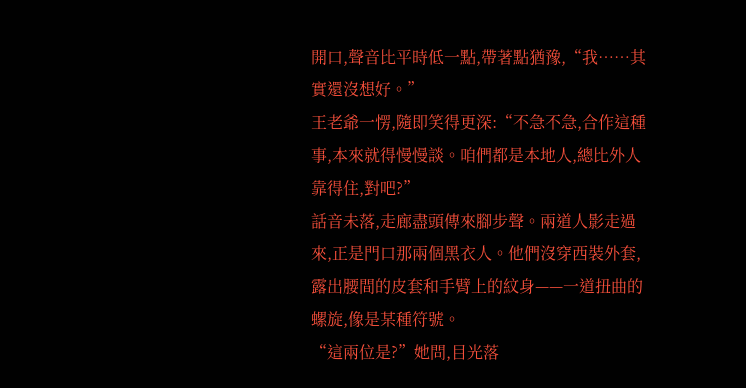開口,聲音比平時低一點,帶著點猶豫,“我……其實還沒想好。”
王老爺一愣,隨即笑得更深:“不急不急,合作這種事,本來就得慢慢談。咱們都是本地人,總比外人靠得住,對吧?”
話音未落,走廊盡頭傳來腳步聲。兩道人影走過來,正是門口那兩個黑衣人。他們沒穿西裝外套,露出腰間的皮套和手臂上的紋身——一道扭曲的螺旋,像是某種符號。
“這兩位是?”她問,目光落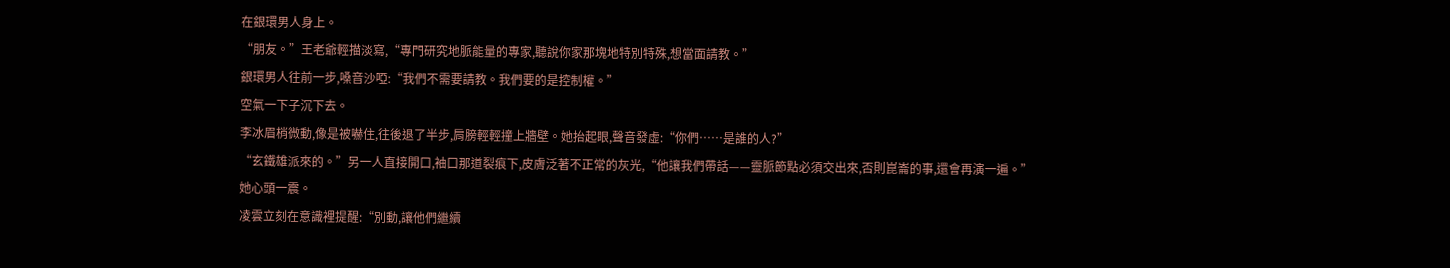在銀環男人身上。
“朋友。”王老爺輕描淡寫,“專門研究地脈能量的專家,聽說你家那塊地特別特殊,想當面請教。”
銀環男人往前一步,嗓音沙啞:“我們不需要請教。我們要的是控制權。”
空氣一下子沉下去。
李冰眉梢微動,像是被嚇住,往後退了半步,肩膀輕輕撞上牆壁。她抬起眼,聲音發虛:“你們……是誰的人?”
“玄鐵雄派來的。”另一人直接開口,袖口那道裂痕下,皮膚泛著不正常的灰光,“他讓我們帶話——靈脈節點必須交出來,否則崑崙的事,還會再演一遍。”
她心頭一震。
凌雲立刻在意識裡提醒:“別動,讓他們繼續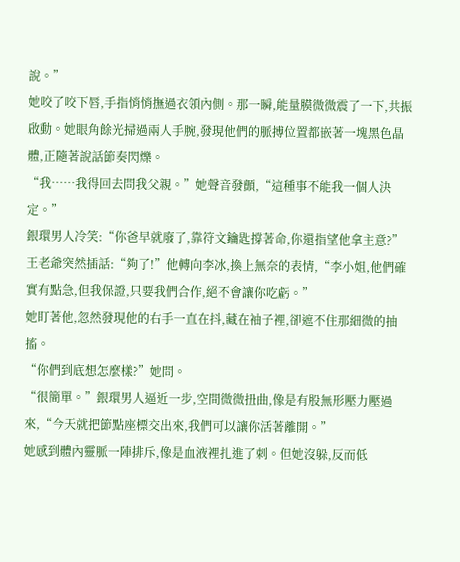說。”
她咬了咬下唇,手指悄悄撫過衣領內側。那一瞬,能量膜微微震了一下,共振啟動。她眼角餘光掃過兩人手腕,發現他們的脈搏位置都嵌著一塊黑色晶體,正隨著說話節奏閃爍。
“我……我得回去問我父親。”她聲音發顫,“這種事不能我一個人決定。”
銀環男人冷笑:“你爸早就廢了,靠符文鑰匙撐著命,你還指望他拿主意?”
王老爺突然插話:“夠了!”他轉向李冰,換上無奈的表情,“李小姐,他們確實有點急,但我保證,只要我們合作,絕不會讓你吃虧。”
她盯著他,忽然發現他的右手一直在抖,藏在袖子裡,卻遮不住那細微的抽搐。
“你們到底想怎麼樣?”她問。
“很簡單。”銀環男人逼近一步,空間微微扭曲,像是有股無形壓力壓過來,“今天就把節點座標交出來,我們可以讓你活著離開。”
她感到體內靈脈一陣排斥,像是血液裡扎進了刺。但她沒躲,反而低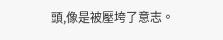頭,像是被壓垮了意志。